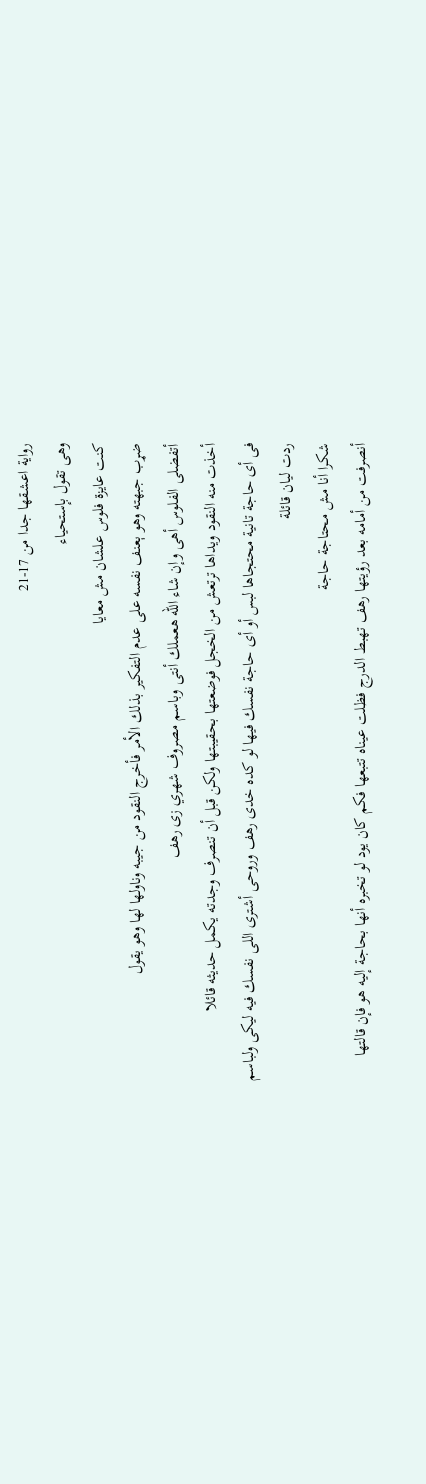رواية اعشقها جدا من 17-21
وهى تقول بإستحياء
كنت عايزة فلوس علشان مش معايا
ضړب جبهته وهو ېعنف نفسه على عدم التفكير بذلك الأمر فأخرج النقود من جيبه وناولها لها وهو يقول
أتفضلى الفلوس أهى وإن شاء الله هعملك أنتى وباسم مصروف شهري زى رهف
أخذت منه النقود ويداها ترتعش من الخجل فوضعتها بحقيبتها ولكن قبل أن تنصرف وجدته يكمل حديثه قائلا
فى أى حاجة تانية محتجاها لبس أو أى حاجة نفسك فيها لو كده خدى رهف وروحى أشترى اللى نفسك فيه ليكى ولباسم
ردت ليان قائلة
شكرا أنا مش محتاجة حاجة
أنصرفت من أمامه بعد رؤيتها رهف تهبط الدرج فظلت عيناه تتبعها فكم كان يود لو تخبره أنها بحاجة إليه هو فإن قالتها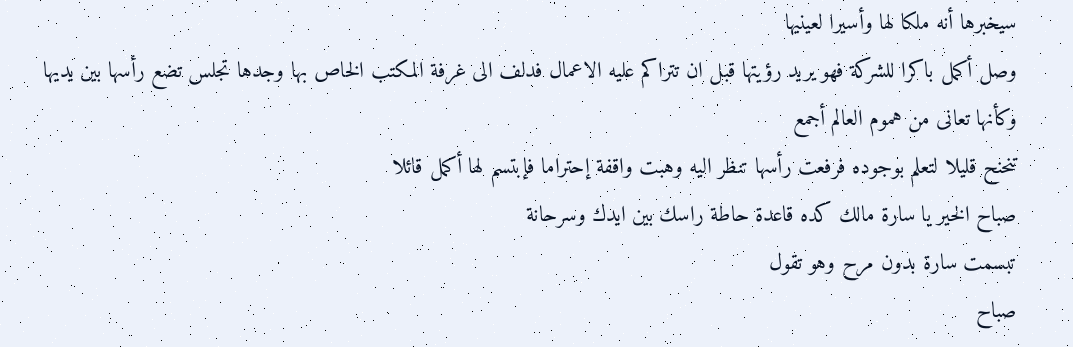سيخبرها أنه ملكا لها وأسيرا لعينيها
وصل أكمل باكرا للشركة فهو يريد رؤيتها قبل ان تتراكم عليه الاعمال فدلف الى غرفة المكتب الخاص بها وجدها تجلس تضع رأسها بين يديها وكأنها تعانى من هموم العالم أجمع
تنحنح قليلا لتعلم بوجوده فرفعت رأسها تنظر اليه وهبت واقفة إحتراما فإبتسم لها أكمل قائلا
صباح الخير يا سارة مالك كده قاعدة حاطة راسك بين ايدك وسرحانة
تبسمت سارة بدون مرح وهو تقول
صباح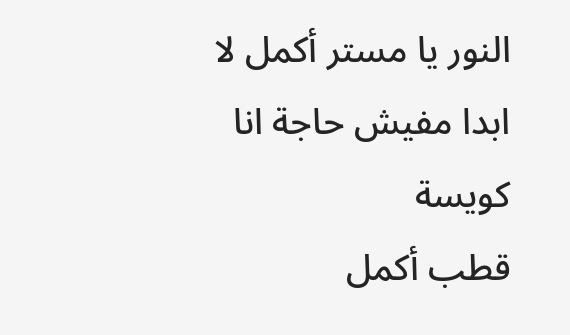النور يا مستر أكمل لا ابدا مفيش حاجة انا كويسة
قطب أكمل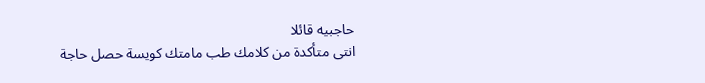حاجبيه قائلا
انتى متأكدة من كلامك طب مامتك كويسة حصل حاجة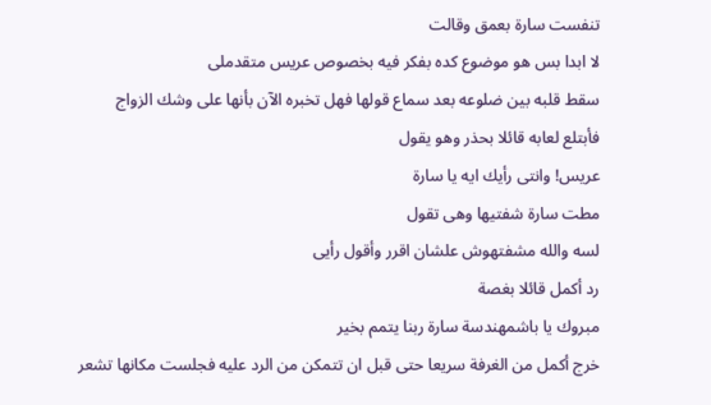تنفست سارة بعمق وقالت
لا ابدا بس هو موضوع كده بفكر فيه بخصوص عريس متقدملى
سقط قلبه بين ضلوعه بعد سماع قولها فهل تخبره الآن بأنها على وشك الزواج
فأبتلع لعابه قائلا بحذر وهو يقول
عريس! وانتى رأيك ايه يا سارة
مطت سارة شفتيها وهى تقول
لسه والله مشفتهوش علشان اقرر وأقول رأيى
رد أكمل قائلا بغصة
مبروك يا باشمهندسة سارة ربنا يتمم بخير
خرج أكمل من الغرفة سريعا حتى قبل ان تتمكن من الرد عليه فجلست مكانها تشعر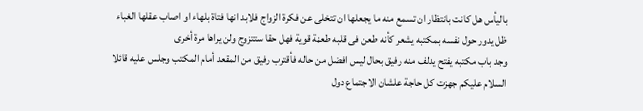باليأس هل كانت بانتظار ان تسمع منه ما يجعلها ان تتخلى عن فكرة الزواج فلابد انها فتاة بلهاء او اصاب عقلها الغباء
ظل يدور حول نفسه بمكتبه يشعر كأنه طعن فى قلبه طعڼة قوية فهل حقا ستتزوج ولن يراها مرة أخرى
وجد باب مكتبه يفتح يدلف منه رفيق بحال ليس افضل من حاله فأقترب رفيق من المقعد أمام المكتب وجلس عليه قائلا
السلام عليكم جهزت كل حاجة علشان الاجتماع دول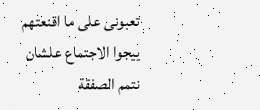تعبونى على ما اقنعتهم ييجوا الاجتماع علشان نتمم الصفقة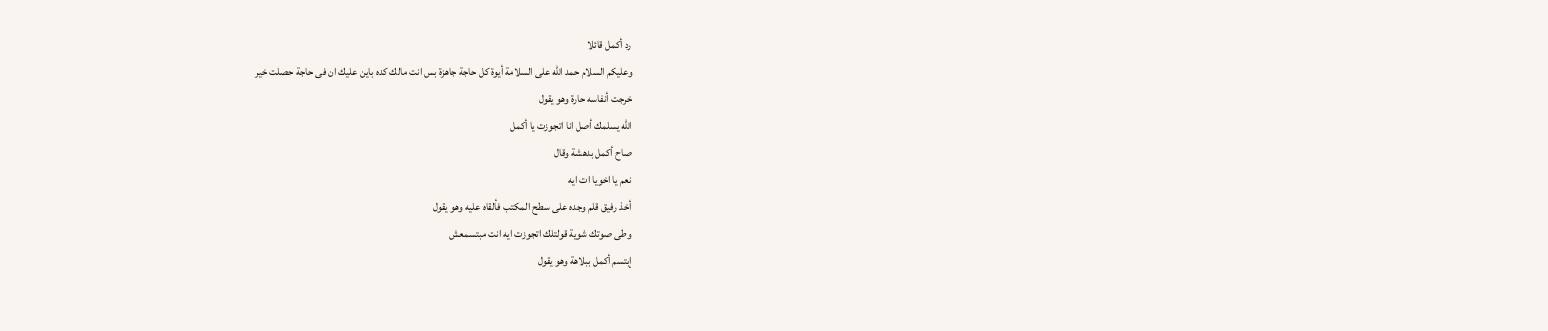رد أكمل قائلا
وعليكم السلام حمد الله على السلامة أيوة كل حاجة جاهزة بس انت مالك كده باين عليك ان فى حاجة حصلت خير
خرجت أنفاسه حارة وهو يقول
الله يسلمك أصل انا اتجوزت يا أكمل
صاح أكمل بدهشة وقال
نعم يا اخويا ات ايه
أخذ رفيق قلم وجده على سطح المكتب فألقاه عليه وهو يقول
وطى صوتك شوية قولتلك اتجوزت ايه انت مبتسمعش
إبتسم أكمل ببلاهة وهو يقول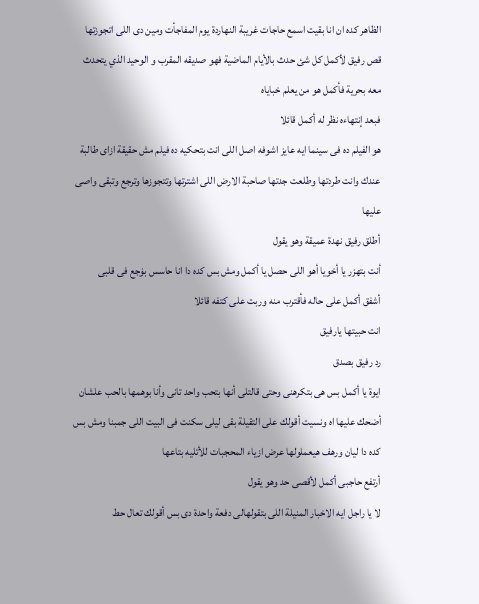الظاهر كده ان انا بقيت اسمع حاجات غريبة النهاردة يوم المفاجأت ومين دى اللى اتجوزتها
قص رفيق لأكمل كل شئ حدث بالأيام الماضية فهو صديقه المقرب و الوحيد الذي يتحدث معه بحرية فأكمل هو من يعلم خباياه
فبعد إنتهاءه نظر له أكمل قائلا
هو الفيلم ده فى سينما ايه عايز اشوفه اصل اللى انت بتحكيه ده فيلم مش حقيقة ازاى طالبة عندك وانت طردتها وطلعت جدتها صاحبة الارض اللى اشترتها وتتجوزها وترجع وتبقى واصى عليها
أطلق رفيق نهدة عميقة وهو يقول
أنت بتهزر يا أخويا أهو اللى حصل يا أكمل ومش بس كده دا انا حاسس بۏجع فى قلبى
أشفق أكمل على حاله فأقترب منه وربت على كتفه قائلا
انت حبيتها يارفيق
رد رفيق بصدق
ايوة يا أكمل بس هى بتكرهنى وحتى قالتلى أنها بتحب واحد تانى وأنا بوهمها بالحب علشان أضحك عليها اه ونسيت أقولك على التقيلة بقى ليلى سكنت فى البيت اللى جمبنا ومش بس كده دا ليان ورهف هيعملولها عرض ازياء المحجبات للأتليه بتاعها
أرتفع حاجبى أكمل لأقصى حد وهو يقول
لا يا راجل ايه الاخبار المنيلة اللى بتقولهالى دفعة واحدة دى بس أقولك تعال حط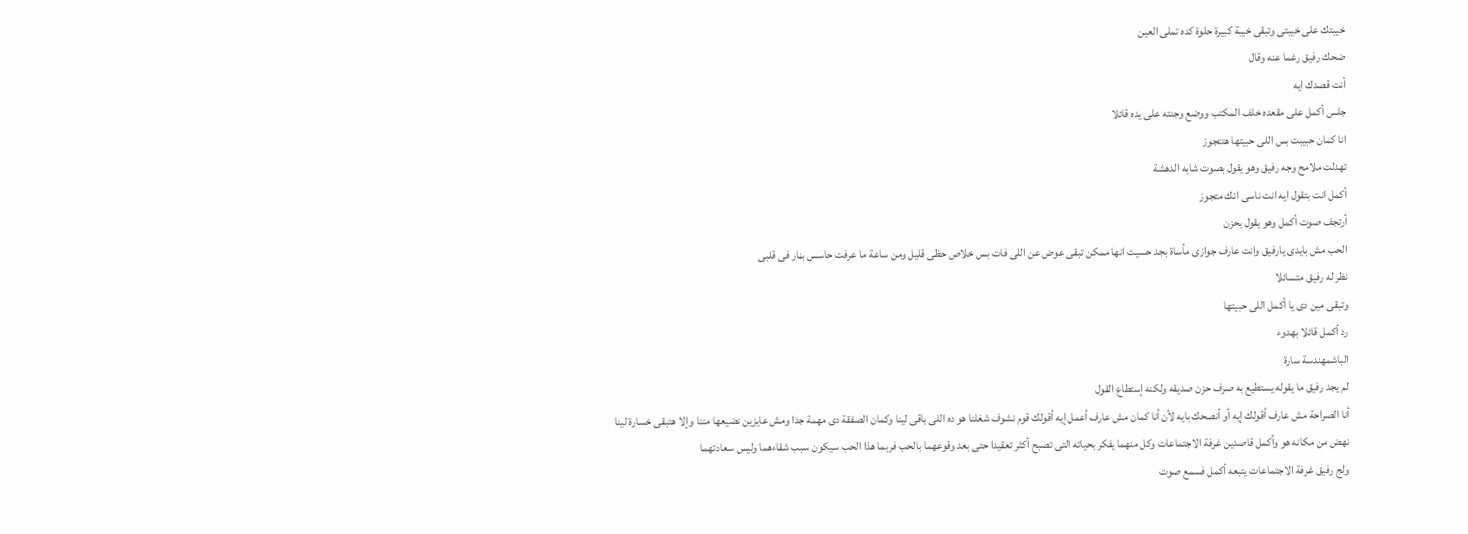خيبتك على خيبتى وتبقى خيبة كبيرة حلوة كده تملى العين
ضحك رفيق رغما عنه وقال
أنت قصدك ايه
جلس أكمل على مقعده خلف المكتب ووضع وجنته على يده قائلا
انا كمان حبيبت بس اللى حبيتها هتتجوز
تهدلت ملامح وجه رفيق وهو يقول بصوت شابه الدهشة
أكمل انت بتقول ايه انت ناسى انك متجوز
أرتجف صوت أكمل وهو يقول بحزن
الحب مش بايدى يارفيق وانت عارف جوازى مأساة بجد حسيت انها ممكن تبقى عوض عن اللى فات بس خلاص حظى قليل ومن ساعة ما عرفت حاسس بڼار فى قلبى
نظر له رفيق متسائلا
وتبقى مين دى يا أكمل اللى حبيتها
رد أكمل قائلا بهدوء
الباشمهندسة سارة
لم يجد رفيق ما يقوله يستطيع به صرف حزن صديقه ولكنه إستطاع القول
أنا الصراحة مش عارف أقولك إيه أو أنصحك بايه لأن أنا كمان مش عارف أعمل إيه أقولك قوم نشوف شغلنا هو ده اللى باقى لينا وكمان الصفقة دى مهمة جدا ومش عايزين نضيعها مننا وإلا هتبقى خسارة لينا
نهض من مكانه هو وأكمل قاصدين غرفة الاجتماعات وكل منهما يفكر بحياته التى تصبح أكثر تعقيدا حتى بعد وقوعهما بالحب فربما هذا الحب سيكون سبب شقاءهما وليس سعادتهما
ولج رفيق غرفة الاجتماعات يتبعه أكمل فسمع صوت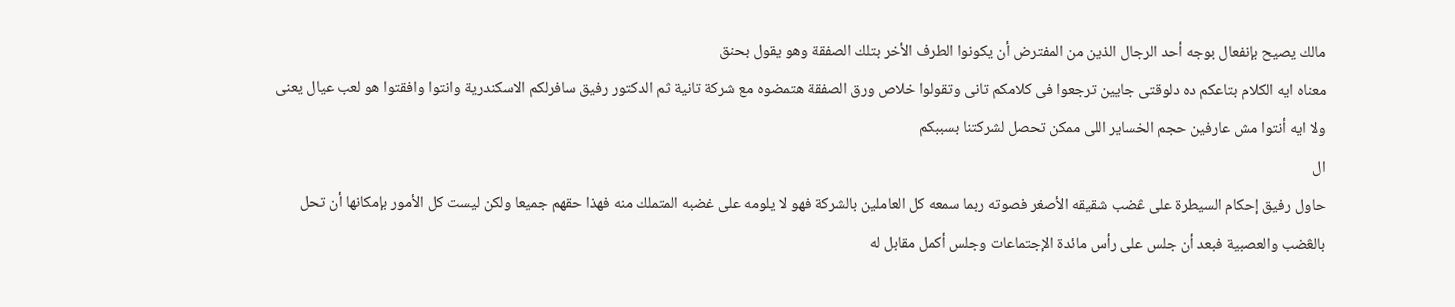مالك يصيح بإنفعال بوجه أحد الرجال الذين من المفترض أن يكونوا الطرف الأخر بتلك الصفقة وهو يقول بحنق
معناه ايه الكلام بتاعكم ده دلوقتى جايين ترجعوا فى كلامكم تانى وتقولوا خلاص ورق الصفقة هتمضوه مع شركة تانية ثم الدكتور رفيق سافرلكم الاسكندرية وانتوا وافقتوا هو لعب عيال يعنى ولا ايه أنتوا مش عارفين حجم الخساير اللى ممكن تحصل لشركتنا بسببكم
ال
حاول رفيق إحكام السيطرة على ڠضب شقيقه الأصغر فصوته ربما سمعه كل العاملين بالشركة فهو لا يلومه على غضبه المتملك منه فهذا حقهم جميعا ولكن ليست كل الأمور بإمكانها أن تحل بالڠضب والعصبية فبعد أن جلس على رأس مائدة الإجتماعات وجلس أكمل مقابل له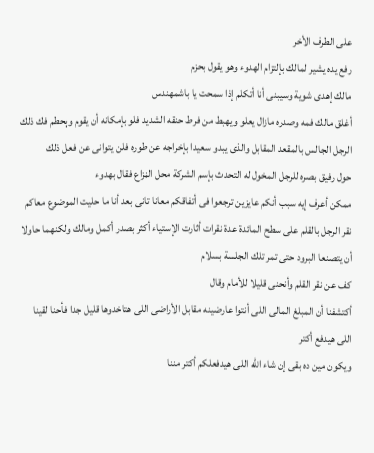على الطرف الأخر
رفع يده يشير لمالك بإلتزام الهدوء وهو يقول بحزم
مالك إهدى شوية وسيبنى أنا أتكلم إذا سمحت يا باشمهندس
أغلق مالك فمه وصدره مازال يعلو ويهبط من فرط حنقه الشديد فلو بإمكانه أن يقوم وېحطم فك ذلك الرجل الجالس بالمقعد المقابل والذى يبدو سعيدا بإخراجه عن طوره فلن يتوانى عن فعل ذلك
حول رفيق بصره للرجل المخول له التحدث بإسم الشركة محل الڼزاع فقال بهدوء
ممكن أعرف إيه سبب أنكم عايزين ترجعوا فى أتفاقكم معانا تانى بعد أنا ما حليت الموضوع معاكم
نقر الرجل بالقلم على سطح المائدة عدة نقرات أثارت الإستياء أكثر بصدر أكمل ومالك ولكنهما حاولا أن يتصنعا البرود حتى تمر تلك الجلسة بسلام
كف عن نقر القلم وأنحنى قليلا للأمام وقال
أكتشفنا أن المبلغ المالى اللى أنتوا عارضينه مقابل الأراضى اللى هتاخدوها قليل جدا فأحنا لقينا اللى هيدفع أكتر
ويكون مين ده بقى إن شاء الله اللى هيدفعلكم أكتر مننا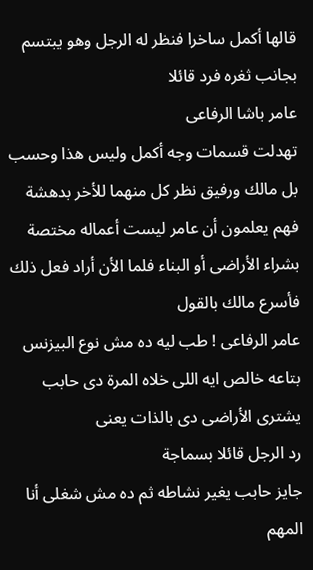قالها أكمل ساخرا فنظر له الرجل وهو يبتسم بجانب ثغره فرد قائلا
عامر باشا الرفاعى
تهدلت قسمات وجه أكمل وليس هذا وحسب بل مالك ورفيق نظر كل منهما للأخر بدهشة فهم يعلمون أن عامر ليست أعماله مختصة بشراء الأراضى أو البناء فلما الأن أراد فعل ذلك
فأسرع مالك بالقول
عامر الرفاعى ! طب ليه ده مش نوع البيزنس بتاعه خالص ايه اللى خلاه المرة دى حابب يشترى الأراضى دى بالذات يعنى
رد الرجل قائلا بسماجة
جايز حابب يغير نشاطه ثم ده مش شغلى أنا المهم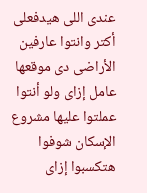عندى اللى هيدفعلى أكتر وانتوا عارفين الأراضى دى موقعها عامل إزاى ولو أنتوا عملتوا عليها مشروع الإسكان شوفوا هتكسبوا إزاى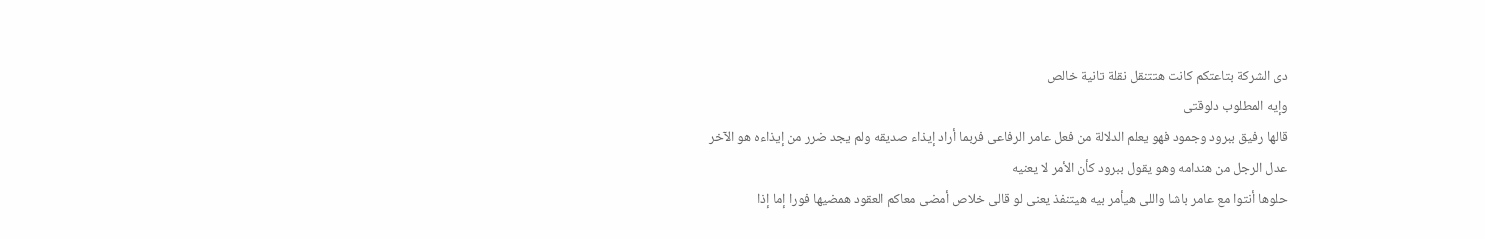دى الشركة بتاعتكم كانت هتتنقل نقلة تانية خالص
وإيه المطلوب دلوقتى
قالها رفيق ببرود وجمود فهو يعلم الدلالة من فعل عامر الرفاعى فربما أراد إيذاء صديقه ولم يجد ضرر من إيذاءه هو الآخر
عدل الرجل من هندامه وهو يقول ببرود كأن الأمر لا يعنيه
حلوها أنتوا مع عامر باشا واللى هيأمر بيه هيتنفذ يعنى لو قالى خلاص أمضى معاكم العقود همضيها فورا إما إذا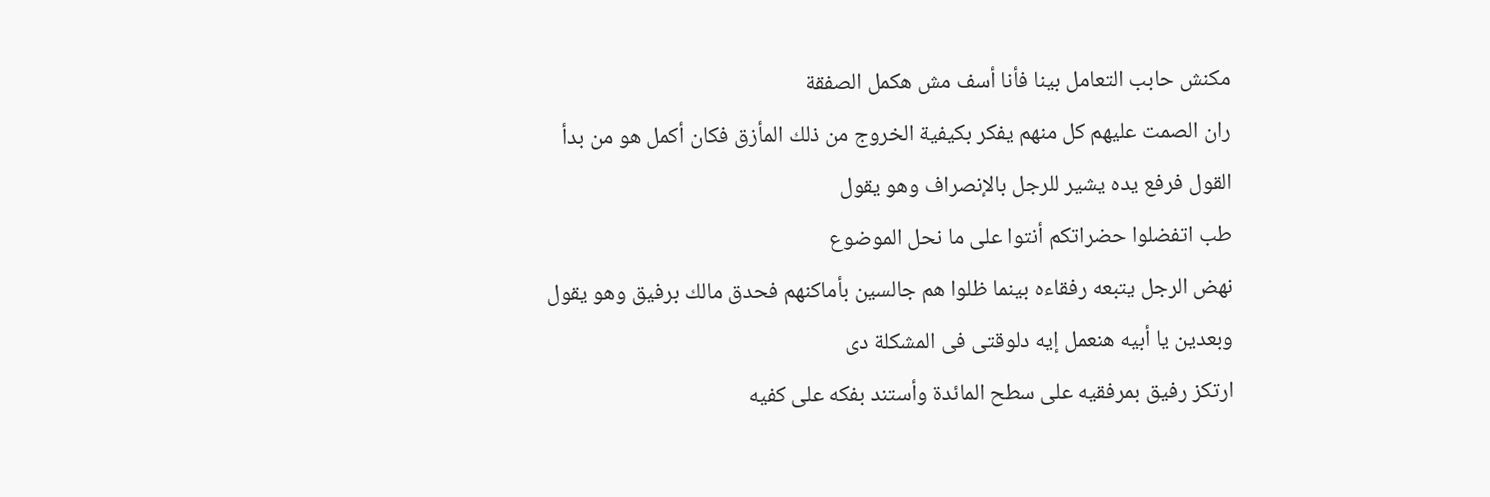مكنش حابب التعامل بينا فأنا أسف مش هكمل الصفقة
ران الصمت عليهم كل منهم يفكر بكيفية الخروج من ذلك المأزق فكان أكمل هو من بدأ القول فرفع يده يشير للرجل بالإنصراف وهو يقول
طب اتفضلوا حضراتكم أنتوا على ما نحل الموضوع
نهض الرجل يتبعه رفقاءه بينما ظلوا هم جالسين بأماكنهم فحدق مالك برفيق وهو يقول
وبعدين يا أبيه هنعمل إيه دلوقتى فى المشكلة دى
ارتكز رفيق بمرفقيه على سطح المائدة وأستند بفكه على كفيه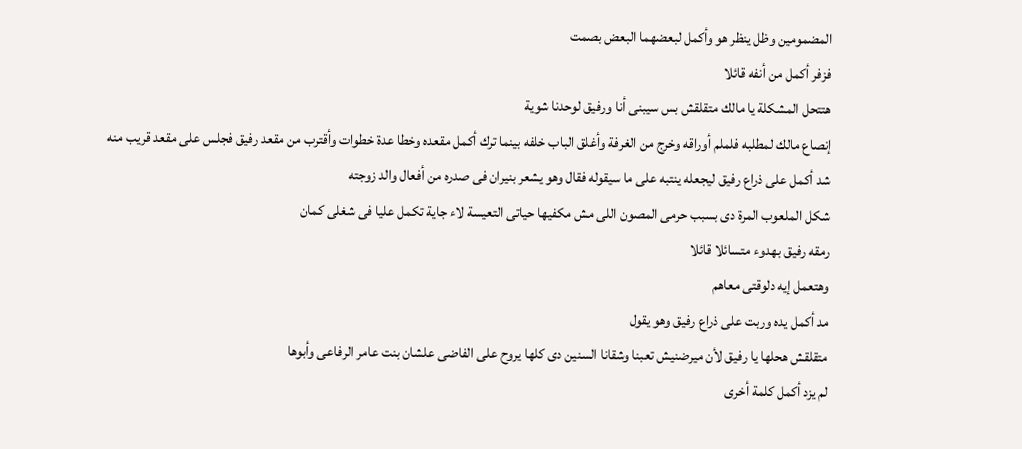المضمومين وظل ينظر هو وأكمل لبعضهما البعض بصمت
فزفر أكمل من أنفه قائلا
هتتحل المشكلة يا مالك متقلقش بس سيبنى أنا ورفيق لوحدنا شوية
إنصاع مالك لمطلبه فلملم أوراقه وخرج من الغرفة وأغلق الباب خلفه بينما ترك أكمل مقعده وخطا عدة خطوات وأقترب من مقعد رفيق فجلس على مقعد قريب منه
شد أكمل على ذراع رفيق ليجعله ينتبه على ما سيقوله فقال وهو يشعر بنيران فى صدره من أفعال والد زوجته
شكل الملعوب المرة دى بسبب حرمى المصون اللى مش مكفيها حياتى التعيسة لاء جاية تكمل عليا فى شغلى كمان
رمقه رفيق بهدوء متسائلا قائلا
وهتعمل إيه دلوقتى معاهم
مد أكمل يده وربت على ذراع رفيق وهو يقول
متقلقش هحلها يا رفيق لأن ميرضنيش تعبنا وشقانا السنين دى كلها يروح على الفاضى علشان بنت عامر الرفاعى وأبوها
لم يزد أكمل كلمة أخرى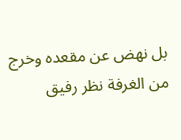بل نهض عن مقعده وخرج من الغرفة نظر رفيق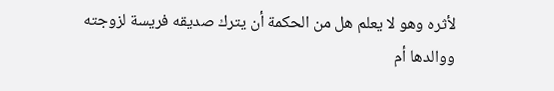لأثره وهو لا يعلم هل من الحكمة أن يترك صديقه فريسة لزوجته ووالدها أم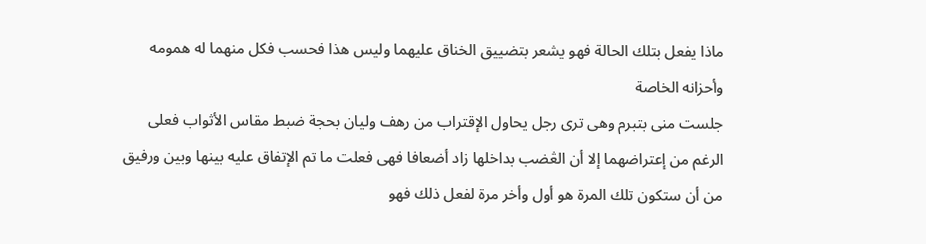ماذا يفعل بتلك الحالة فهو يشعر بتضييق الخناق عليهما وليس هذا فحسب فكل منهما له همومه وأحزانه الخاصة
جلست منى بتبرم وهى ترى رجل يحاول الإقتراب من رهف وليان بحجة ضبط مقاس الأثواب فعلى الرغم من إعتراضهما إلا أن الڠضب بداخلها زاد أضعافا فهى فعلت ما تم الإتفاق عليه بينها وبين ورفيق من أن ستكون تلك المرة هو أول وأخر مرة لفعل ذلك فهو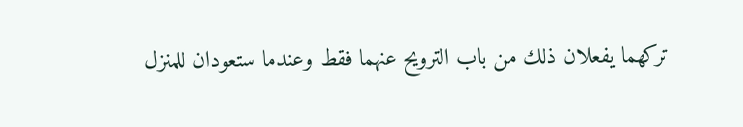تركهما يفعلان ذلك من باب الترويح عنهما فقط وعندما ستعودان للمنزل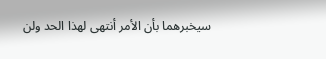سيخبرهما بأن الأمر أنتهى لهذا الحد ولن